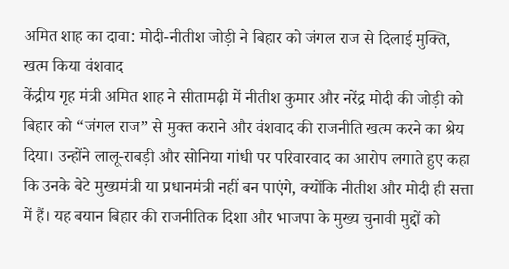अमित शाह का दावा: मोदी-नीतीश जोड़ी ने बिहार को जंगल राज से दिलाई मुक्ति, खत्म किया वंशवाद
केंद्रीय गृह मंत्री अमित शाह ने सीतामढ़ी में नीतीश कुमार और नरेंद्र मोदी की जोड़ी को बिहार को “जंगल राज” से मुक्त कराने और वंशवाद की राजनीति खत्म करने का श्रेय दिया। उन्होंने लालू-राबड़ी और सोनिया गांधी पर परिवारवाद का आरोप लगाते हुए कहा कि उनके बेटे मुख्यमंत्री या प्रधानमंत्री नहीं बन पाएंगे, क्योंकि नीतीश और मोदी ही सत्ता में हैं। यह बयान बिहार की राजनीतिक दिशा और भाजपा के मुख्य चुनावी मुद्दों को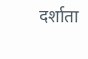दर्शाता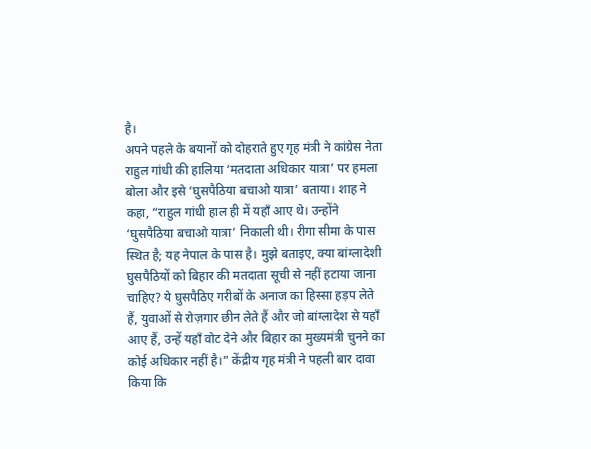है।
अपने पहले के बयानों को दोहराते हुए गृह मंत्री ने कांग्रेस नेता राहुल गांधी की हालिया ‘मतदाता अधिकार यात्रा’ पर हमला बोला और इसे ‘घुसपैठिया बचाओ यात्रा’ बताया। शाह ने कहा, “राहुल गांधी हाल ही में यहाँ आए थे। उन्होंने ‘घुसपैठिया बचाओ यात्रा’ निकाली थी। रीगा सीमा के पास स्थित है; यह नेपाल के पास है। मुझे बताइए, क्या बांग्लादेशी घुसपैठियों को बिहार की मतदाता सूची से नहीं हटाया जाना चाहिए? ये घुसपैठिए गरीबों के अनाज का हिस्सा हड़प लेते हैं, युवाओं से रोज़गार छीन लेते हैं और जो बांग्लादेश से यहाँ आए हैं, उन्हें यहाँ वोट देने और बिहार का मुख्यमंत्री चुनने का कोई अधिकार नहीं है।” केंद्रीय गृह मंत्री ने पहली बार दावा किया कि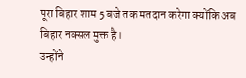पूरा बिहार शाम 5 बजे तक मतदान करेगा क्योंकि अब बिहार नक्सल मुक्त है।
उन्होंने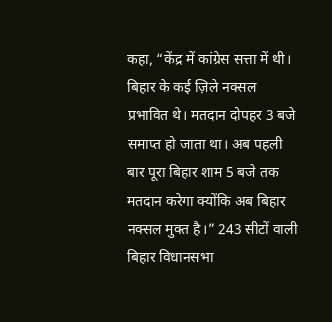कहा, “केंद्र में कांग्रेस सत्ता में थी। बिहार के कई ज़िले नक्सल प्रभावित थे। मतदान दोपहर 3 बजे समाप्त हो जाता था। अब पहली बार पूरा बिहार शाम 5 बजे तक मतदान करेगा क्योंकि अब बिहार नक्सल मुक्त है।” 243 सीटों वाली बिहार विधानसभा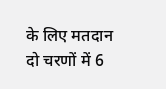के लिए मतदान दो चरणों में 6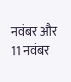नवंबर और 11 नवंबर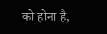को होना है,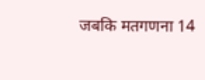जबकि मतगणना 14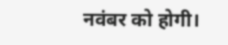नवंबर को होगी।